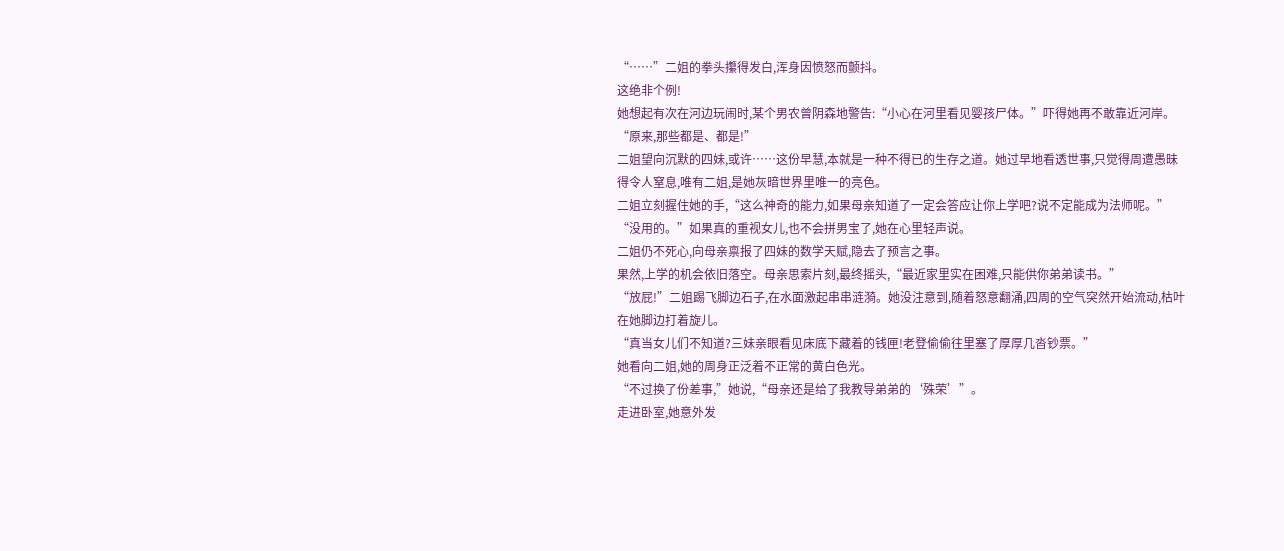“……”二姐的拳头攥得发白,浑身因愤怒而颤抖。
这绝非个例!
她想起有次在河边玩闹时,某个男农曾阴森地警告:“小心在河里看见婴孩尸体。”吓得她再不敢靠近河岸。
“原来,那些都是、都是!”
二姐望向沉默的四妹,或许……这份早慧,本就是一种不得已的生存之道。她过早地看透世事,只觉得周遭愚昧得令人窒息,唯有二姐,是她灰暗世界里唯一的亮色。
二姐立刻握住她的手,“这么神奇的能力,如果母亲知道了一定会答应让你上学吧?说不定能成为法师呢。”
“没用的。”如果真的重视女儿,也不会拼男宝了,她在心里轻声说。
二姐仍不死心,向母亲禀报了四妹的数学天赋,隐去了预言之事。
果然,上学的机会依旧落空。母亲思索片刻,最终摇头,“最近家里实在困难,只能供你弟弟读书。”
“放屁!”二姐踢飞脚边石子,在水面激起串串涟漪。她没注意到,随着怒意翻涌,四周的空气突然开始流动,枯叶在她脚边打着旋儿。
“真当女儿们不知道?三妹亲眼看见床底下藏着的钱匣!老登偷偷往里塞了厚厚几沓钞票。”
她看向二姐,她的周身正泛着不正常的黄白色光。
“不过换了份差事,”她说,“母亲还是给了我教导弟弟的‘殊荣’”。
走进卧室,她意外发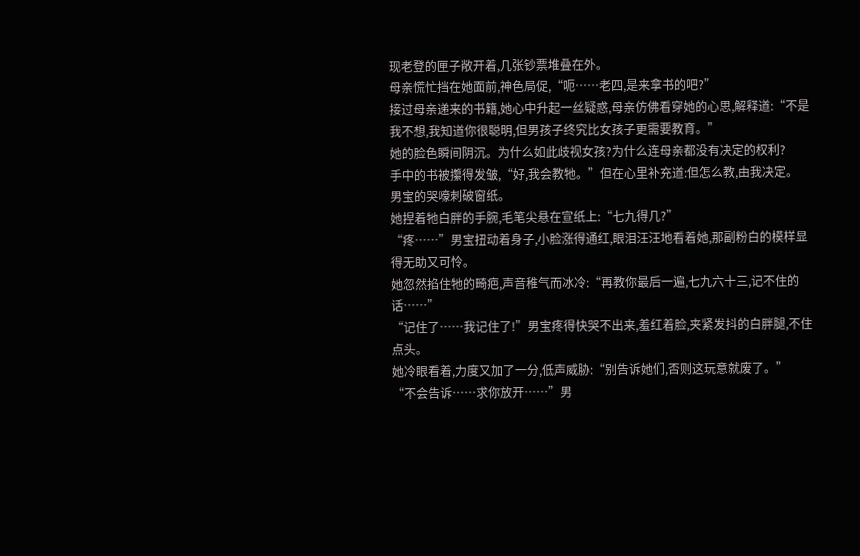现老登的匣子敞开着,几张钞票堆叠在外。
母亲慌忙挡在她面前,神色局促,“呃……老四,是来拿书的吧?”
接过母亲递来的书籍,她心中升起一丝疑惑,母亲仿佛看穿她的心思,解释道:“不是我不想,我知道你很聪明,但男孩子终究比女孩子更需要教育。”
她的脸色瞬间阴沉。为什么如此歧视女孩?为什么连母亲都没有决定的权利?
手中的书被攥得发皱,“好,我会教牠。”但在心里补充道:但怎么教,由我决定。
男宝的哭嚎刺破窗纸。
她捏着牠白胖的手腕,毛笔尖悬在宣纸上:“七九得几?”
“疼……”男宝扭动着身子,小脸涨得通红,眼泪汪汪地看着她,那副粉白的模样显得无助又可怜。
她忽然掐住牠的畸疤,声音稚气而冰冷:“再教你最后一遍,七九六十三,记不住的话……”
“记住了……我记住了!”男宝疼得快哭不出来,羞红着脸,夹紧发抖的白胖腿,不住点头。
她冷眼看着,力度又加了一分,低声威胁:“别告诉她们,否则这玩意就废了。”
“不会告诉……求你放开……”男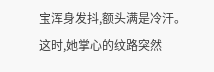宝浑身发抖,额头满是冷汗。
这时,她掌心的纹路突然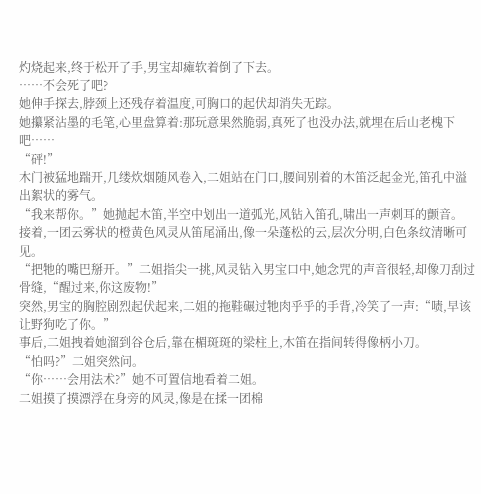灼烧起来,终于松开了手,男宝却瘫软着倒了下去。
……不会死了吧?
她伸手探去,脖颈上还残存着温度,可胸口的起伏却消失无踪。
她攥紧沾墨的毛笔,心里盘算着:那玩意果然脆弱,真死了也没办法,就埋在后山老槐下吧……
“砰!”
木门被猛地踹开,几缕炊烟随风卷入,二姐站在门口,腰间别着的木笛泛起金光,笛孔中溢出絮状的雾气。
“我来帮你。”她抛起木笛,半空中划出一道弧光,风钻入笛孔,啸出一声刺耳的颤音。
接着,一团云雾状的橙黄色风灵从笛尾涌出,像一朵蓬松的云,层次分明,白色条纹清晰可见。
“把牠的嘴巴掰开。”二姐指尖一挑,风灵钻入男宝口中,她念咒的声音很轻,却像刀刮过骨缝,“醒过来,你这废物!”
突然,男宝的胸腔剧烈起伏起来,二姐的拖鞋碾过牠肉乎乎的手背,冷笑了一声:“啧,早该让野狗吃了你。”
事后,二姐拽着她溜到谷仓后,靠在楣斑斑的梁柱上,木笛在指间转得像柄小刀。
“怕吗?”二姐突然问。
“你……会用法术?”她不可置信地看着二姐。
二姐摸了摸漂浮在身旁的风灵,像是在揉一团棉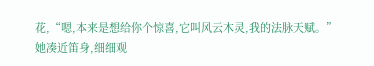花,“嗯,本来是想给你个惊喜,它叫风云木灵,我的法脉天赋。”
她凑近笛身,细细观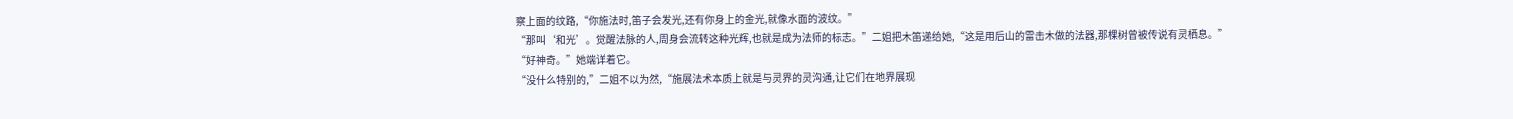察上面的纹路,“你施法时,笛子会发光,还有你身上的金光,就像水面的波纹。”
“那叫‘和光’。觉醒法脉的人,周身会流转这种光辉,也就是成为法师的标志。”二姐把木笛递给她,“这是用后山的雷击木做的法器,那棵树曾被传说有灵栖息。”
“好神奇。”她端详着它。
“没什么特别的,”二姐不以为然,“施展法术本质上就是与灵界的灵沟通,让它们在地界展现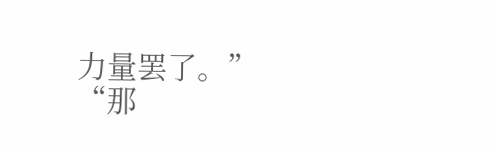力量罢了。”
“那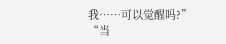我……可以觉醒吗?”
“当